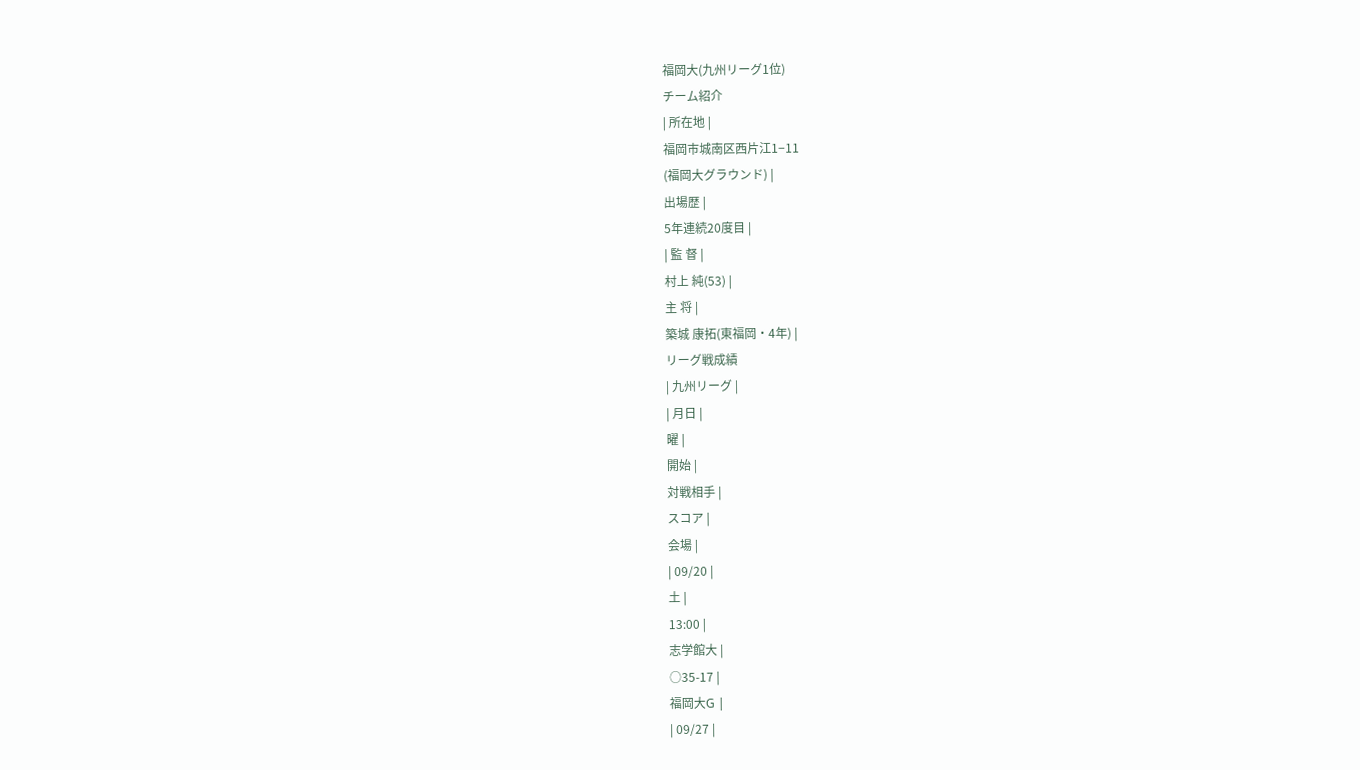福岡大(九州リーグ1位)
チーム紹介
| 所在地 |
福岡市城南区西片江1−11
(福岡大グラウンド) |
出場歴 |
5年連続20度目 |
| 監 督 |
村上 純(53) |
主 将 |
築城 康拓(東福岡・4年) |
リーグ戦成績
| 九州リーグ |
| 月日 |
曜 |
開始 |
対戦相手 |
スコア |
会場 |
| 09/20 |
土 |
13:00 |
志学館大 |
○35-17 |
福岡大G |
| 09/27 |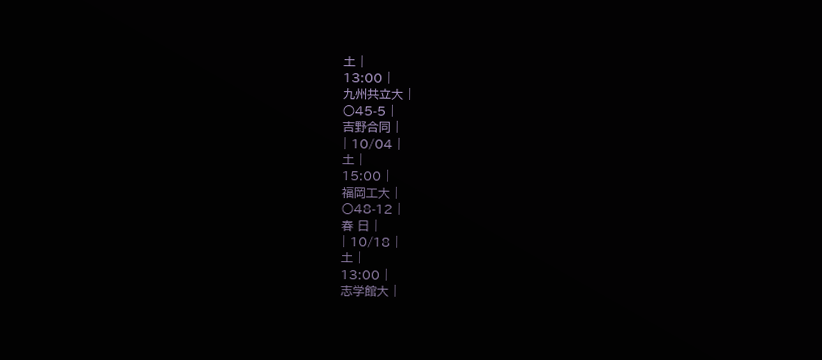土 |
13:00 |
九州共立大 |
○45-5 |
吉野合同 |
| 10/04 |
土 |
15:00 |
福岡工大 |
○48-12 |
春 日 |
| 10/18 |
土 |
13:00 |
志学館大 |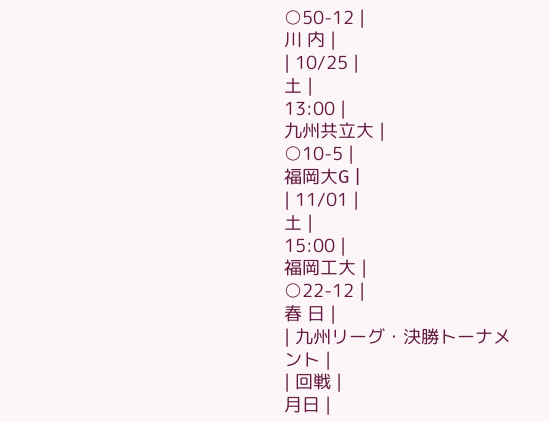○50-12 |
川 内 |
| 10/25 |
土 |
13:00 |
九州共立大 |
○10-5 |
福岡大G |
| 11/01 |
土 |
15:00 |
福岡工大 |
○22-12 |
春 日 |
| 九州リーグ・決勝トーナメント |
| 回戦 |
月日 |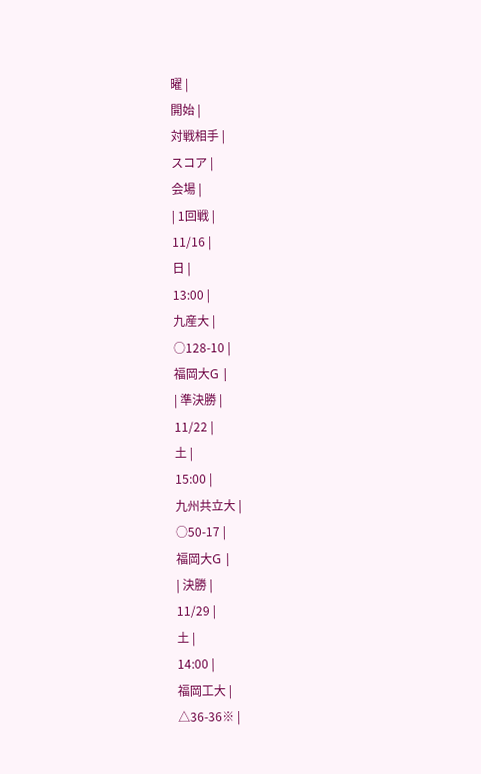曜 |
開始 |
対戦相手 |
スコア |
会場 |
| 1回戦 |
11/16 |
日 |
13:00 |
九産大 |
○128-10 |
福岡大G |
| 準決勝 |
11/22 |
土 |
15:00 |
九州共立大 |
○50-17 |
福岡大G |
| 決勝 |
11/29 |
土 |
14:00 |
福岡工大 |
△36-36※ |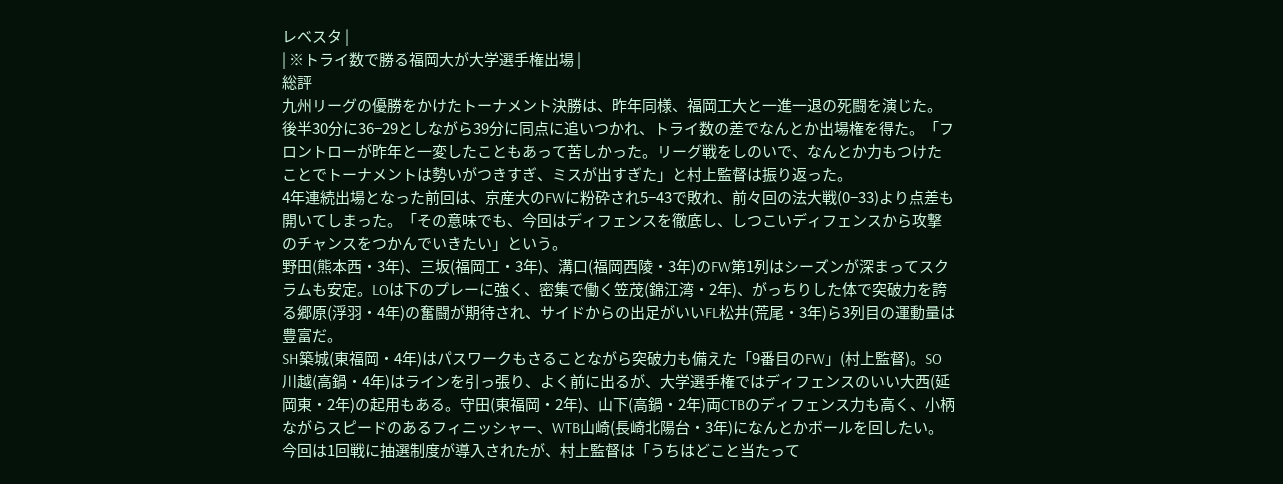レベスタ |
| ※トライ数で勝る福岡大が大学選手権出場 |
総評
九州リーグの優勝をかけたトーナメント決勝は、昨年同様、福岡工大と一進一退の死闘を演じた。後半30分に36−29としながら39分に同点に追いつかれ、トライ数の差でなんとか出場権を得た。「フロントローが昨年と一変したこともあって苦しかった。リーグ戦をしのいで、なんとか力もつけたことでトーナメントは勢いがつきすぎ、ミスが出すぎた」と村上監督は振り返った。
4年連続出場となった前回は、京産大のFWに粉砕され5−43で敗れ、前々回の法大戦(0−33)より点差も開いてしまった。「その意味でも、今回はディフェンスを徹底し、しつこいディフェンスから攻撃のチャンスをつかんでいきたい」という。
野田(熊本西・3年)、三坂(福岡工・3年)、溝口(福岡西陵・3年)のFW第1列はシーズンが深まってスクラムも安定。LOは下のプレーに強く、密集で働く笠茂(錦江湾・2年)、がっちりした体で突破力を誇る郷原(浮羽・4年)の奮闘が期待され、サイドからの出足がいいFL松井(荒尾・3年)ら3列目の運動量は豊富だ。
SH築城(東福岡・4年)はパスワークもさることながら突破力も備えた「9番目のFW」(村上監督)。SO川越(高鍋・4年)はラインを引っ張り、よく前に出るが、大学選手権ではディフェンスのいい大西(延岡東・2年)の起用もある。守田(東福岡・2年)、山下(高鍋・2年)両CTBのディフェンス力も高く、小柄ながらスピードのあるフィニッシャー、WTB山崎(長崎北陽台・3年)になんとかボールを回したい。
今回は1回戦に抽選制度が導入されたが、村上監督は「うちはどこと当たって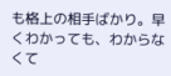も格上の相手ばかり。早くわかっても、わからなくて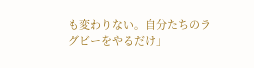も変わりない。自分たちのラグビーをやるだけ」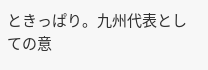ときっぱり。九州代表としての意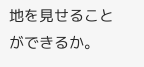地を見せることができるか。